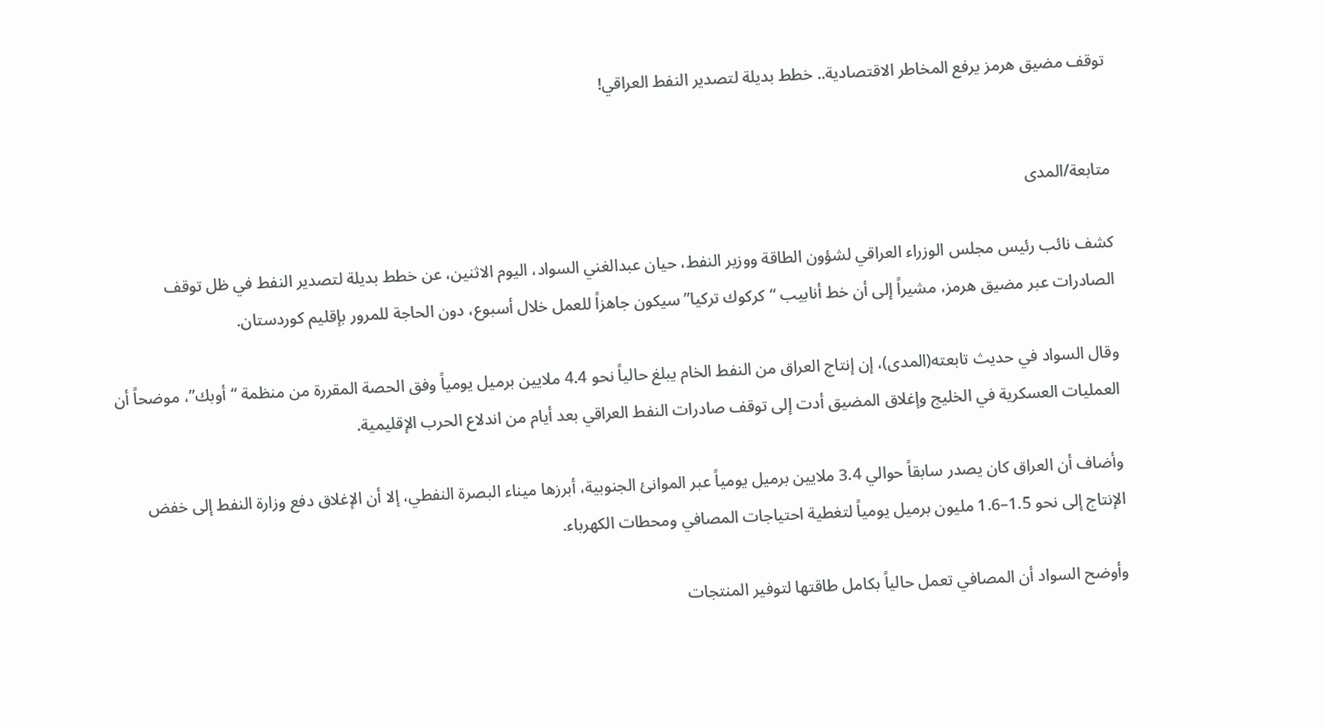توقف مضيق هرمز يرفع المخاطر الاقتصادية.. خطط بديلة لتصدير النفط العراقي!


متابعة/المدى

كشف نائب رئيس مجلس الوزراء العراقي لشؤون الطاقة ووزير النفط، حيان عبدالغني السواد، اليوم الاثنين، عن خطط بديلة لتصدير النفط في ظل توقف الصادرات عبر مضيق هرمز، مشيراً إلى أن خط أنابيب “كركوك تركيا” سيكون جاهزاً للعمل خلال أسبوع، دون الحاجة للمرور بإقليم كوردستان.

وقال السواد في حديث تابعته(المدى)، إن إنتاج العراق من النفط الخام يبلغ حالياً نحو 4.4 ملايين برميل يومياً وفق الحصة المقررة من منظمة “أوبك”، موضحاً أن العمليات العسكرية في الخليج وإغلاق المضيق أدت إلى توقف صادرات النفط العراقي بعد أيام من اندلاع الحرب الإقليمية.

وأضاف أن العراق كان يصدر سابقاً حوالي 3.4 ملايين برميل يومياً عبر الموانئ الجنوبية، أبرزها ميناء البصرة النفطي، إلا أن الإغلاق دفع وزارة النفط إلى خفض الإنتاج إلى نحو 1.5–1.6 مليون برميل يومياً لتغطية احتياجات المصافي ومحطات الكهرباء.

وأوضح السواد أن المصافي تعمل حالياً بكامل طاقتها لتوفير المنتجات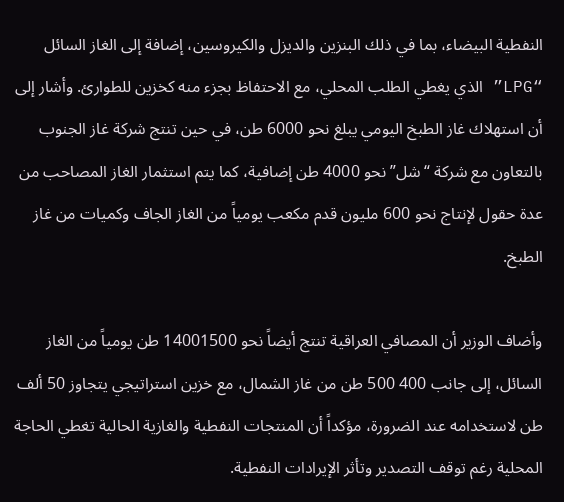النفطية البيضاء، بما في ذلك البنزين والديزل والكيروسين، إضافة إلى الغاز السائل “LPG” الذي يغطي الطلب المحلي، مع الاحتفاظ بجزء منه كخزين للطوارئ. وأشار إلى أن استهلاك غاز الطبخ اليومي يبلغ نحو 6000 طن، في حين تنتج شركة غاز الجنوب بالتعاون مع شركة “شل” نحو 4000 طن إضافية، كما يتم استثمار الغاز المصاحب من عدة حقول لإنتاج نحو 600 مليون قدم مكعب يومياً من الغاز الجاف وكميات من غاز الطبخ.

وأضاف الوزير أن المصافي العراقية تنتج أيضاً نحو 14001500 طن يومياً من الغاز السائل، إلى جانب 400 500 طن من غاز الشمال، مع خزين استراتيجي يتجاوز 50 ألف طن لاستخدامه عند الضرورة، مؤكداً أن المنتجات النفطية والغازية الحالية تغطي الحاجة المحلية رغم توقف التصدير وتأثر الإيرادات النفطية.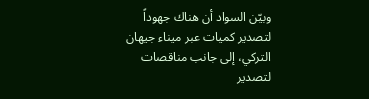وبيّن السواد أن هناك جهوداً لتصدير كميات عبر ميناء جيهان التركي، إلى جانب مناقصات لتصدير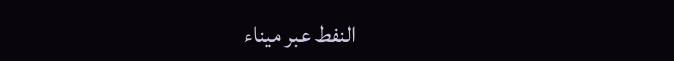النفط عبر ميناء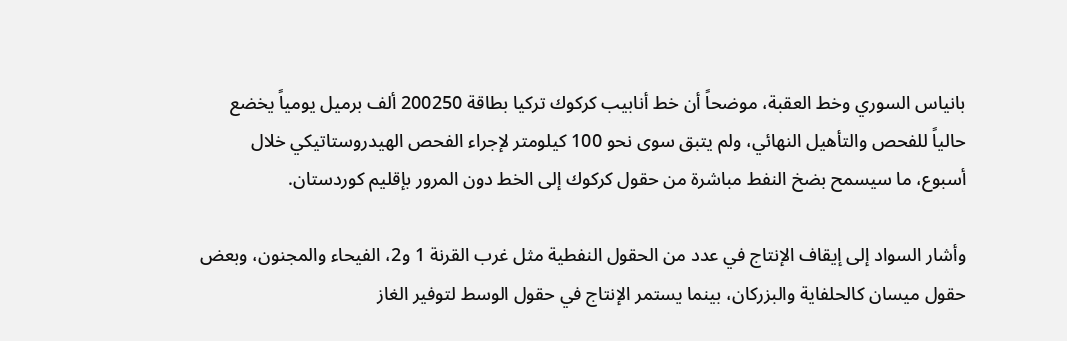بانياس السوري وخط العقبة، موضحاً أن خط أنابيب كركوك تركيا بطاقة 200250 ألف برميل يومياً يخضع حالياً للفحص والتأهيل النهائي، ولم يتبق سوى نحو 100 كيلومتر لإجراء الفحص الهيدروستاتيكي خلال أسبوع، ما سيسمح بضخ النفط مباشرة من حقول كركوك إلى الخط دون المرور بإقليم كوردستان.

وأشار السواد إلى إيقاف الإنتاج في عدد من الحقول النفطية مثل غرب القرنة 1 و2، الفيحاء والمجنون، وبعض حقول ميسان كالحلفاية والبزركان، بينما يستمر الإنتاج في حقول الوسط لتوفير الغاز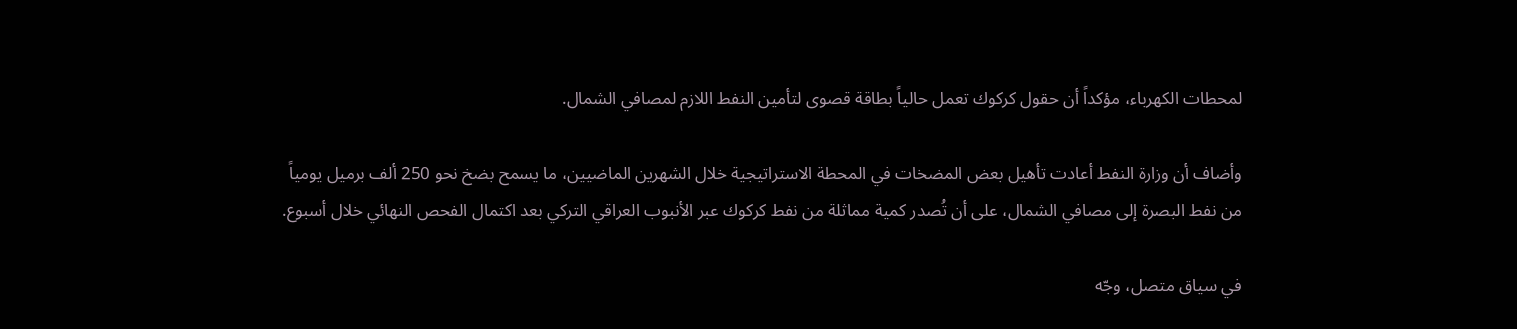لمحطات الكهرباء، مؤكداً أن حقول كركوك تعمل حالياً بطاقة قصوى لتأمين النفط اللازم لمصافي الشمال.

وأضاف أن وزارة النفط أعادت تأهيل بعض المضخات في المحطة الاستراتيجية خلال الشهرين الماضيين، ما يسمح بضخ نحو 250 ألف برميل يومياً من نفط البصرة إلى مصافي الشمال، على أن تُصدر كمية مماثلة من نفط كركوك عبر الأنبوب العراقي التركي بعد اكتمال الفحص النهائي خلال أسبوع.

في سياق متصل، وجّه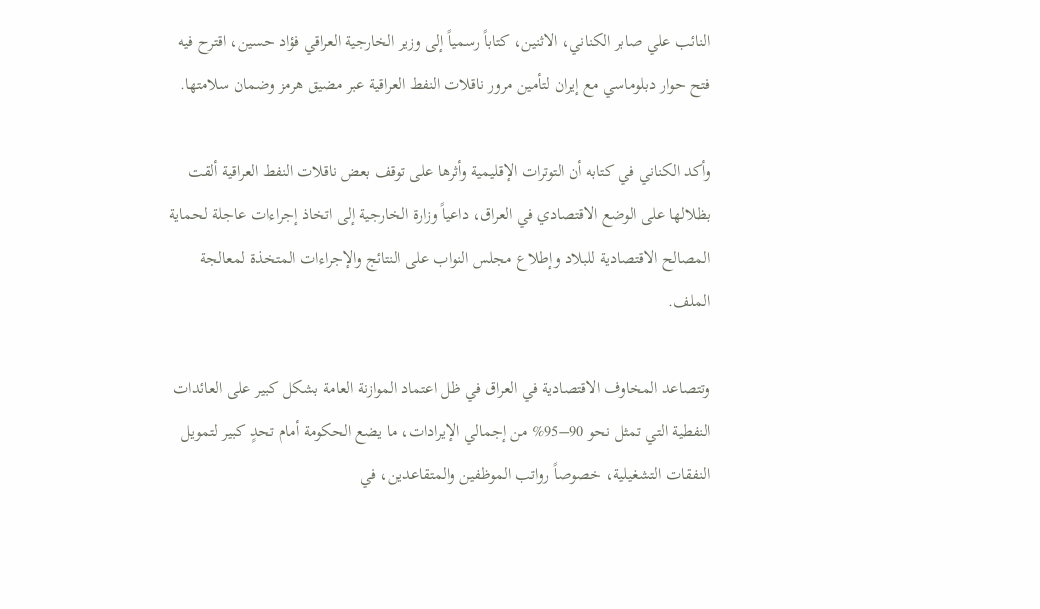النائب علي صابر الكناني، الاثنين، كتاباً رسمياً إلى وزير الخارجية العراقي فؤاد حسين، اقترح فيه فتح حوار دبلوماسي مع إيران لتأمين مرور ناقلات النفط العراقية عبر مضيق هرمز وضمان سلامتها.

وأكد الكناني في كتابه أن التوترات الإقليمية وأثرها على توقف بعض ناقلات النفط العراقية ألقت بظلالها على الوضع الاقتصادي في العراق، داعياً وزارة الخارجية إلى اتخاذ إجراءات عاجلة لحماية المصالح الاقتصادية للبلاد وإطلاع مجلس النواب على النتائج والإجراءات المتخذة لمعالجة الملف.

وتتصاعد المخاوف الاقتصادية في العراق في ظل اعتماد الموازنة العامة بشكل كبير على العائدات النفطية التي تمثل نحو 90–95% من إجمالي الإيرادات، ما يضع الحكومة أمام تحدٍ كبير لتمويل النفقات التشغيلية، خصوصاً رواتب الموظفين والمتقاعدين، في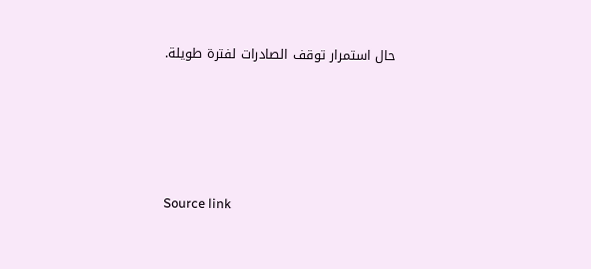حال استمرار توقف الصادرات لفترة طويلة.





Source link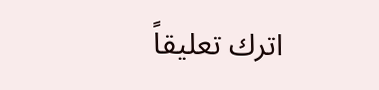اترك تعليقاً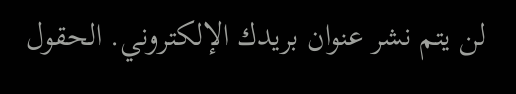لن يتم نشر عنوان بريدك الإلكتروني. الحقول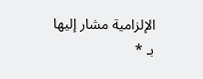الإلزامية مشار إليها بـ *